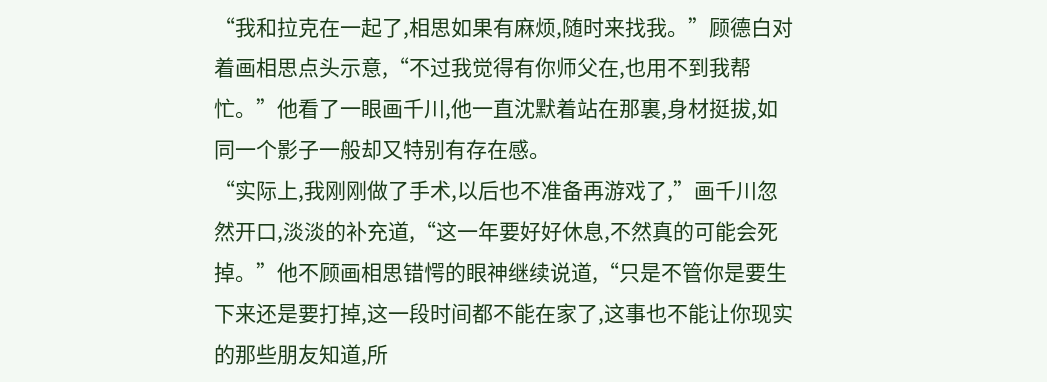“我和拉克在一起了,相思如果有麻烦,随时来找我。”顾德白对着画相思点头示意,“不过我觉得有你师父在,也用不到我帮忙。”他看了一眼画千川,他一直沈默着站在那裏,身材挺拔,如同一个影子一般却又特别有存在感。
“实际上,我刚刚做了手术,以后也不准备再游戏了,”画千川忽然开口,淡淡的补充道,“这一年要好好休息,不然真的可能会死掉。”他不顾画相思错愕的眼神继续说道,“只是不管你是要生下来还是要打掉,这一段时间都不能在家了,这事也不能让你现实的那些朋友知道,所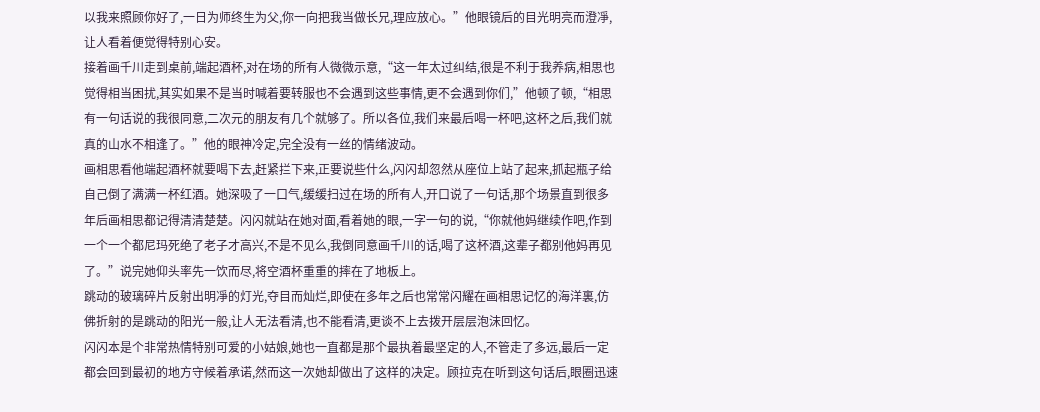以我来照顾你好了,一日为师终生为父,你一向把我当做长兄,理应放心。”他眼镜后的目光明亮而澄凈,让人看着便觉得特别心安。
接着画千川走到桌前,端起酒杯,对在场的所有人微微示意,“这一年太过纠结,很是不利于我养病,相思也觉得相当困扰,其实如果不是当时喊着要转服也不会遇到这些事情,更不会遇到你们,”他顿了顿,“相思有一句话说的我很同意,二次元的朋友有几个就够了。所以各位,我们来最后喝一杯吧,这杯之后,我们就真的山水不相逢了。”他的眼神冷定,完全没有一丝的情绪波动。
画相思看他端起酒杯就要喝下去,赶紧拦下来,正要说些什么,闪闪却忽然从座位上站了起来,抓起瓶子给自己倒了满满一杯红酒。她深吸了一口气,缓缓扫过在场的所有人,开口说了一句话,那个场景直到很多年后画相思都记得清清楚楚。闪闪就站在她对面,看着她的眼,一字一句的说,“你就他妈继续作吧,作到一个一个都尼玛死绝了老子才高兴,不是不见么,我倒同意画千川的话,喝了这杯酒,这辈子都别他妈再见了。”说完她仰头率先一饮而尽,将空酒杯重重的摔在了地板上。
跳动的玻璃碎片反射出明凈的灯光,夺目而灿烂,即使在多年之后也常常闪耀在画相思记忆的海洋裏,仿佛折射的是跳动的阳光一般,让人无法看清,也不能看清,更谈不上去拨开层层泡沫回忆。
闪闪本是个非常热情特别可爱的小姑娘,她也一直都是那个最执着最坚定的人,不管走了多远,最后一定都会回到最初的地方守候着承诺,然而这一次她却做出了这样的决定。顾拉克在听到这句话后,眼圈迅速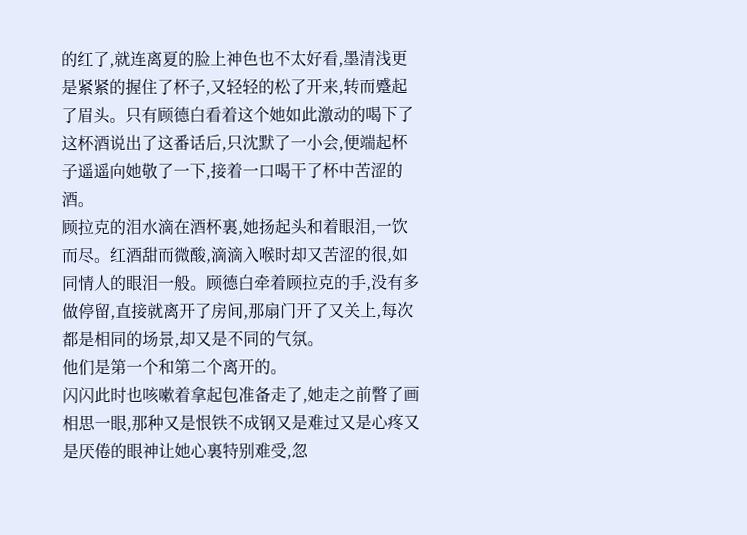的红了,就连离夏的脸上神色也不太好看,墨清浅更是紧紧的握住了杯子,又轻轻的松了开来,转而蹙起了眉头。只有顾德白看着这个她如此激动的喝下了这杯酒说出了这番话后,只沈默了一小会,便端起杯子遥遥向她敬了一下,接着一口喝干了杯中苦涩的酒。
顾拉克的泪水滴在酒杯裏,她扬起头和着眼泪,一饮而尽。红酒甜而微酸,滴滴入喉时却又苦涩的很,如同情人的眼泪一般。顾德白牵着顾拉克的手,没有多做停留,直接就离开了房间,那扇门开了又关上,每次都是相同的场景,却又是不同的气氛。
他们是第一个和第二个离开的。
闪闪此时也咳嗽着拿起包准备走了,她走之前瞥了画相思一眼,那种又是恨铁不成钢又是难过又是心疼又是厌倦的眼神让她心裏特别难受,忽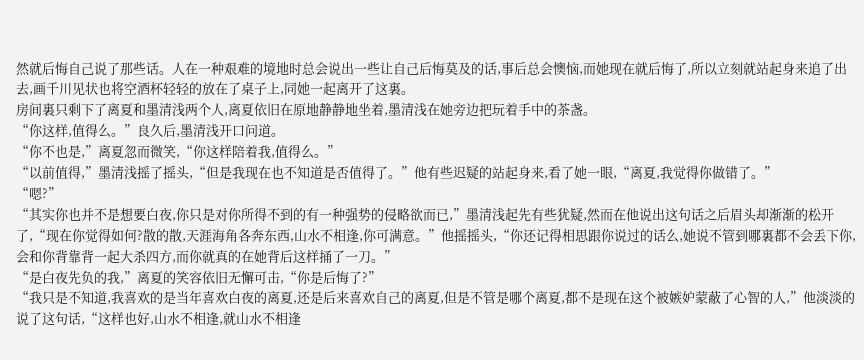然就后悔自己说了那些话。人在一种艰难的境地时总会说出一些让自己后悔莫及的话,事后总会懊恼,而她现在就后悔了,所以立刻就站起身来追了出去,画千川见状也将空酒杯轻轻的放在了桌子上,同她一起离开了这裏。
房间裏只剩下了离夏和墨清浅两个人,离夏依旧在原地静静地坐着,墨清浅在她旁边把玩着手中的茶盏。
“你这样,值得么。”良久后,墨清浅开口问道。
“你不也是,”离夏忽而微笑,“你这样陪着我,值得么。”
“以前值得,”墨清浅摇了摇头,“但是我现在也不知道是否值得了。”他有些迟疑的站起身来,看了她一眼,“离夏,我觉得你做错了。”
“嗯?”
“其实你也并不是想要白夜,你只是对你所得不到的有一种强势的侵略欲而已,”墨清浅起先有些犹疑,然而在他说出这句话之后眉头却渐渐的松开了,“现在你觉得如何?散的散,天涯海角各奔东西,山水不相逢,你可满意。”他摇摇头,“你还记得相思跟你说过的话么,她说不管到哪裏都不会丢下你,会和你背靠背一起大杀四方,而你就真的在她背后这样捅了一刀。”
“是白夜先负的我,”离夏的笑容依旧无懈可击,“你是后悔了?”
“我只是不知道,我喜欢的是当年喜欢白夜的离夏,还是后来喜欢自己的离夏,但是不管是哪个离夏,都不是现在这个被嫉妒蒙蔽了心智的人,”他淡淡的说了这句话,“这样也好,山水不相逢,就山水不相逢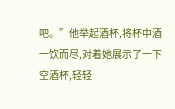吧。”他举起酒杯,将杯中酒一饮而尽,对着她展示了一下空酒杯,轻轻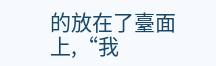的放在了臺面上,“我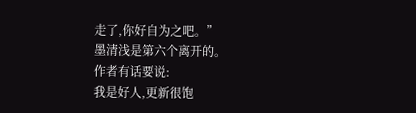走了,你好自为之吧。”
墨清浅是第六个离开的。
作者有话要说:
我是好人,更新很饱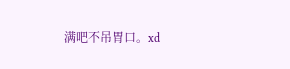满吧不吊胃口。xd